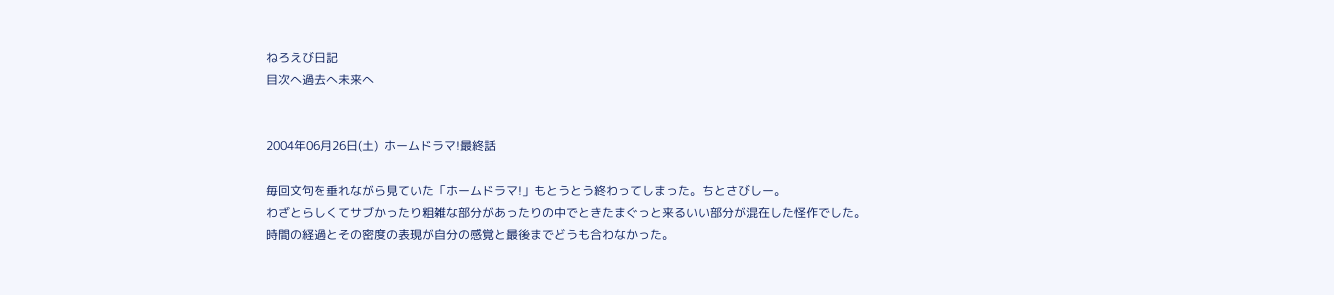ねろえび日記
目次へ過去へ未来へ


2004年06月26日(土)  ホームドラマ!最終話

毎回文句を垂れながら見ていた「ホームドラマ!」もとうとう終わってしまった。ちとさびしー。
わざとらしくてサブかったり粗雑な部分があったりの中でときたまぐっと来るいい部分が混在した怪作でした。
時間の経過とその密度の表現が自分の感覚と最後までどうも合わなかった。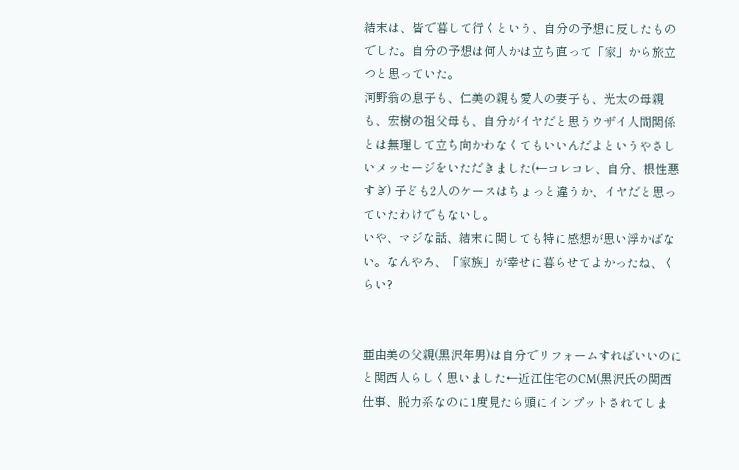結末は、皆で暮して行くという、自分の予想に反したものでした。自分の予想は何人かは立ち直って「家」から旅立つと思っていた。
河野翁の息子も、仁美の親も愛人の妻子も、光太の母親も、宏樹の祖父母も、自分がイヤだと思うウザイ人間関係とは無理して立ち向かわなくてもいいんだよというやさしいメッセージをいただきました(←コレコレ、自分、根性悪すぎ) 子ども2人のケースはちょっと違うか、イヤだと思っていたわけでもないし。
いや、マジな話、結末に関しても特に感想が思い浮かばない。なんやろ、「家族」が幸せに暮らせてよかったね、くらい?


亜由美の父親(黒沢年男)は自分でリフォームすればいいのにと関西人らしく思いました←近江住宅のCM(黒沢氏の関西仕事、脱力系なのに1度見たら頭にインプットされてしま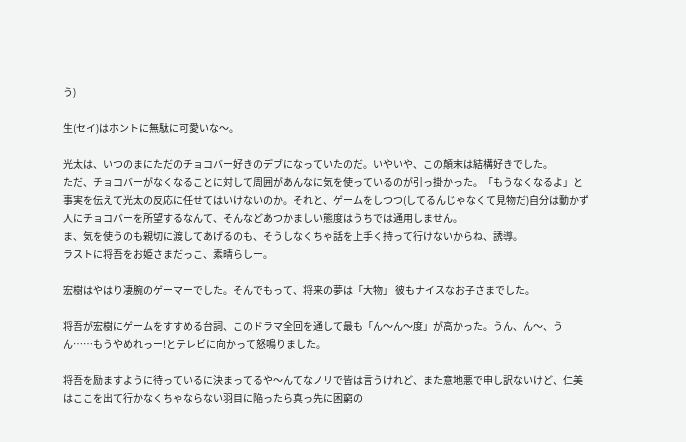う)

生(セイ)はホントに無駄に可愛いな〜。

光太は、いつのまにただのチョコバー好きのデブになっていたのだ。いやいや、この顛末は結構好きでした。
ただ、チョコバーがなくなることに対して周囲があんなに気を使っているのが引っ掛かった。「もうなくなるよ」と事実を伝えて光太の反応に任せてはいけないのか。それと、ゲームをしつつ(してるんじゃなくて見物だ)自分は動かず人にチョコバーを所望するなんて、そんなどあつかましい態度はうちでは通用しません。
ま、気を使うのも親切に渡してあげるのも、そうしなくちゃ話を上手く持って行けないからね、誘導。
ラストに将吾をお姫さまだっこ、素晴らしー。

宏樹はやはり凄腕のゲーマーでした。そんでもって、将来の夢は「大物」 彼もナイスなお子さまでした。

将吾が宏樹にゲームをすすめる台詞、このドラマ全回を通して最も「ん〜ん〜度」が高かった。うん、ん〜、うん……もうやめれっー!とテレビに向かって怒鳴りました。

将吾を励ますように待っているに決まってるや〜んてなノリで皆は言うけれど、また意地悪で申し訳ないけど、仁美はここを出て行かなくちゃならない羽目に陥ったら真っ先に困窮の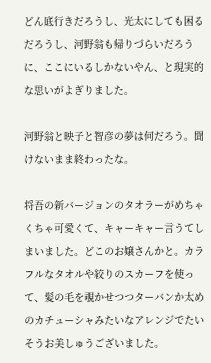どん底行きだろうし、光太にしても困るだろうし、河野翁も帰りづらいだろうに、ここにいるしかないやん、と現実的な思いがよぎりました。

河野翁と映子と智彦の夢は何だろう。聞けないまま終わったな。

将吾の新バージョンのタオラーがめちゃくちゃ可愛くて、キャーキャー言うてしまいました。どこのお嬢さんかと。カラフルなタオルや絞りのスカーフを使って、髪の毛を覗かせつつターバンか太めのカチューシャみたいなアレンジでたいそうお美しゅうございました。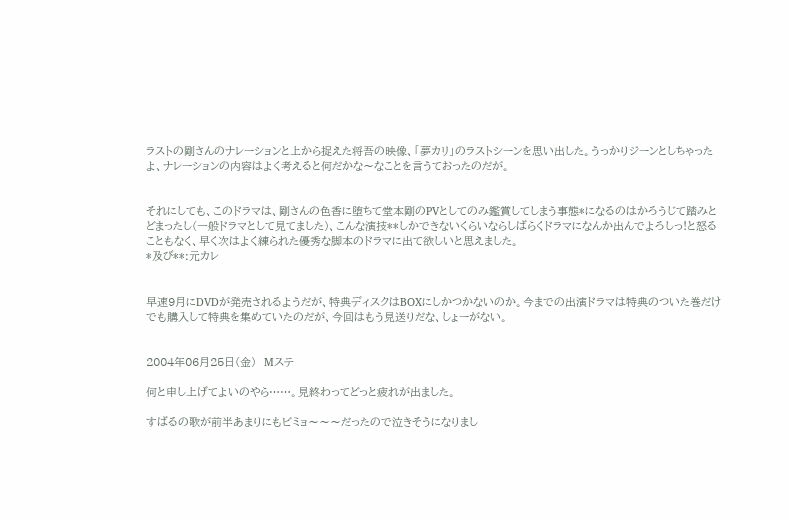ラストの剛さんのナレーションと上から捉えた将吾の映像、「夢カリ」のラストシーンを思い出した。うっかりジーンとしちゃったよ、ナレーションの内容はよく考えると何だかな〜なことを言うておったのだが。


それにしても、このドラマは、剛さんの色香に堕ちて堂本剛のPVとしてのみ鑑賞してしまう事態*になるのはかろうじて踏みとどまったし(一般ドラマとして見てました)、こんな演技**しかできないくらいならしばらくドラマになんか出んでよろしっ!と怒ることもなく、早く次はよく練られた優秀な脚本のドラマに出て欲しいと思えました。
*及び**:元カレ


早速9月にDVDが発売されるようだが、特典ディスクはBOXにしかつかないのか。今までの出演ドラマは特典のついた巻だけでも購入して特典を集めていたのだが、今回はもう見送りだな、しょーがない。


2004年06月25日(金)  Mステ

何と申し上げてよいのやら……。見終わってどっと疲れが出ました。

すばるの歌が前半あまりにもビミョ〜〜〜だったので泣きそうになりまし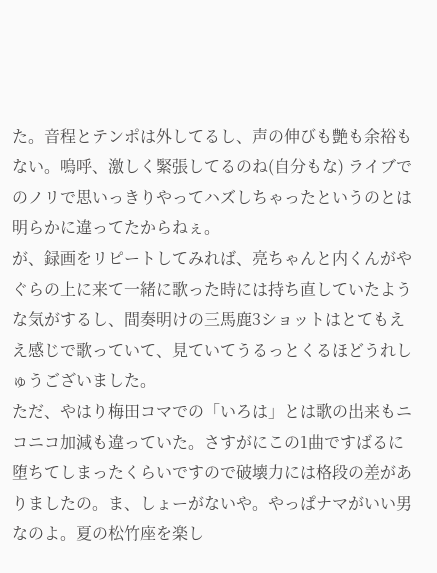た。音程とテンポは外してるし、声の伸びも艶も余裕もない。嗚呼、激しく緊張してるのね(自分もな) ライブでのノリで思いっきりやってハズしちゃったというのとは明らかに違ってたからねぇ。
が、録画をリピートしてみれば、亮ちゃんと内くんがやぐらの上に来て一緒に歌った時には持ち直していたような気がするし、間奏明けの三馬鹿3ショットはとてもええ感じで歌っていて、見ていてうるっとくるほどうれしゅうございました。
ただ、やはり梅田コマでの「いろは」とは歌の出来もニコニコ加減も違っていた。さすがにこの1曲ですばるに堕ちてしまったくらいですので破壊力には格段の差がありましたの。ま、しょーがないや。やっぱナマがいい男なのよ。夏の松竹座を楽し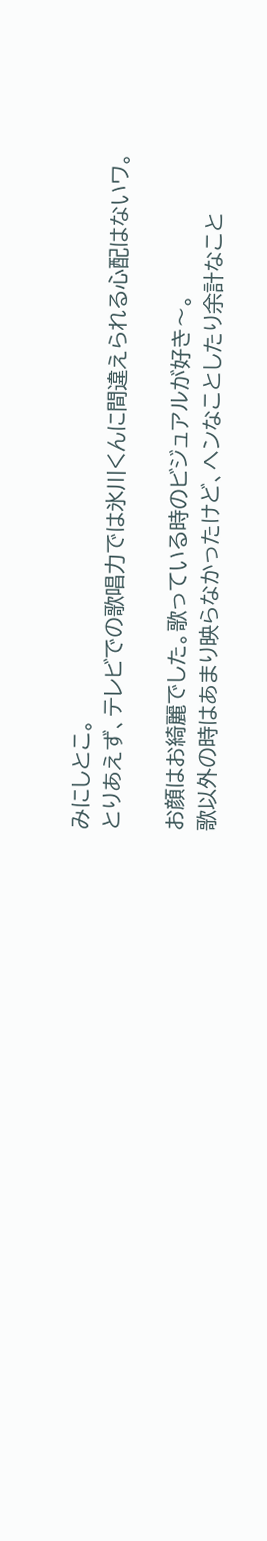みにしとこ。
とりあえず、テレビでの歌唱力では氷川くんに間違えられる心配はないワ。

お顔はお綺麗でした。歌っている時のビジュアルが好き〜。
歌以外の時はあまり映らなかったけど、ヘンなことしたり余計なこと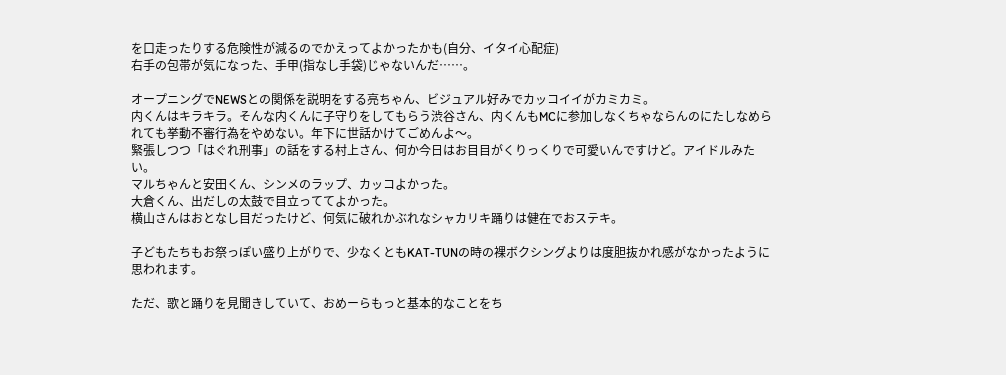を口走ったりする危険性が減るのでかえってよかったかも(自分、イタイ心配症)
右手の包帯が気になった、手甲(指なし手袋)じゃないんだ……。

オープニングでNEWSとの関係を説明をする亮ちゃん、ビジュアル好みでカッコイイがカミカミ。
内くんはキラキラ。そんな内くんに子守りをしてもらう渋谷さん、内くんもMCに参加しなくちゃならんのにたしなめられても挙動不審行為をやめない。年下に世話かけてごめんよ〜。
緊張しつつ「はぐれ刑事」の話をする村上さん、何か今日はお目目がくりっくりで可愛いんですけど。アイドルみたい。
マルちゃんと安田くん、シンメのラップ、カッコよかった。
大倉くん、出だしの太鼓で目立っててよかった。
横山さんはおとなし目だったけど、何気に破れかぶれなシャカリキ踊りは健在でおステキ。

子どもたちもお祭っぽい盛り上がりで、少なくともKAT-TUNの時の裸ボクシングよりは度胆抜かれ感がなかったように思われます。

ただ、歌と踊りを見聞きしていて、おめーらもっと基本的なことをち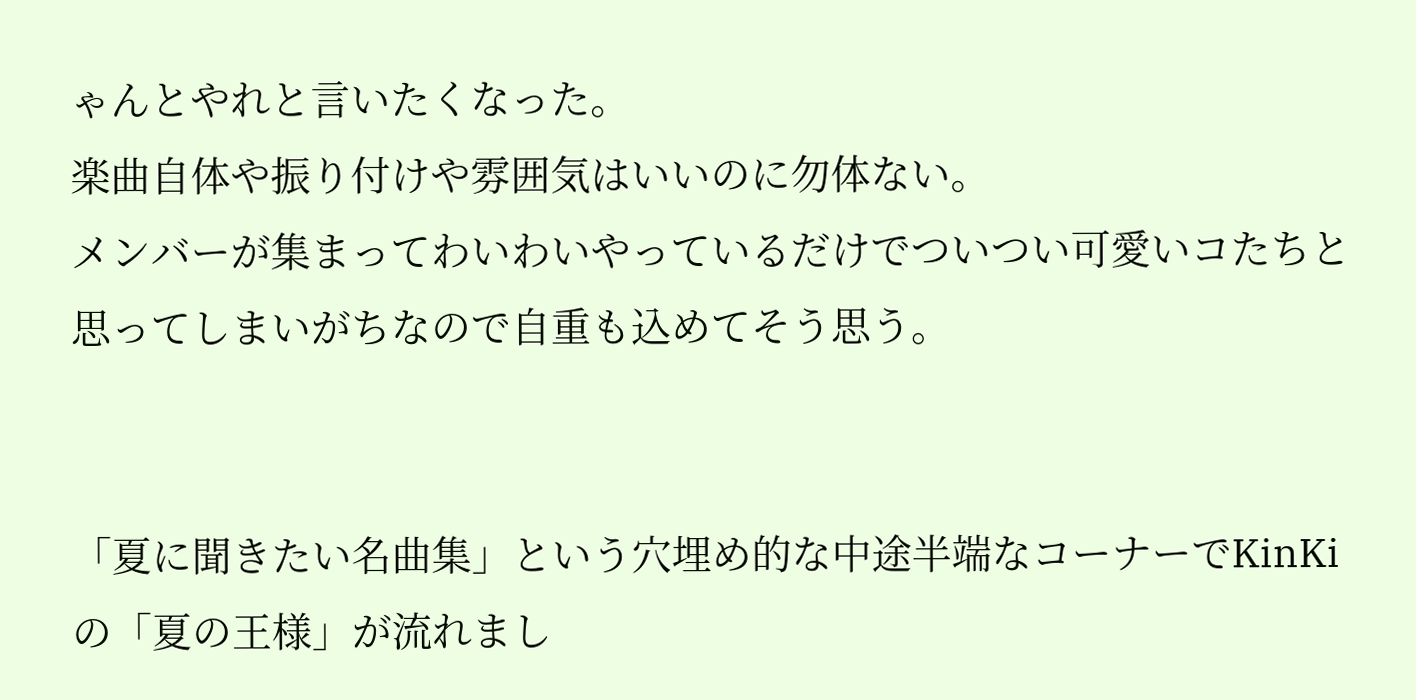ゃんとやれと言いたくなった。
楽曲自体や振り付けや雰囲気はいいのに勿体ない。
メンバーが集まってわいわいやっているだけでついつい可愛いコたちと思ってしまいがちなので自重も込めてそう思う。


「夏に聞きたい名曲集」という穴埋め的な中途半端なコーナーでKinKiの「夏の王様」が流れまし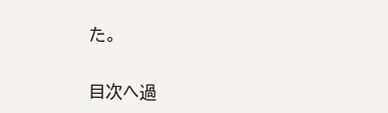た。


目次へ過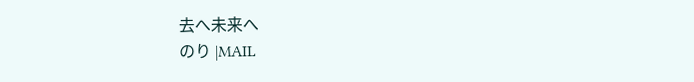去へ未来へ
のり |MAIL